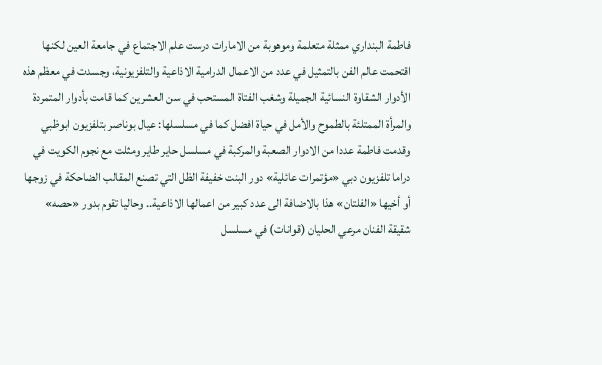فاطمة البنداري ممثلة متعلمة وموهوبة من الامارات درست علم الاجتماع في جامعة العين لكنها اقتحمت عالم الفن بالتمثيل في عدد من الاعمال الدرامية الاذاعية والتلفزيونية، وجسدت في معظم هذه الأدوار الشقاوة النسائية الجميلة وشغب الفتاة المستحب في سن العشرين كما قامت بأدوار المتمردة والمرأة الممتلئة بالطموح والأمل في حياة افضل كما في مسلسلها: عيال بوناصر بتلفزيون ابوظبي وقدمت فاطمة عددا من الادوار الصعبة والمركبة في مسلسل حاير طاير ومثلت مع نجوم الكويت في دراما تلفزيون دبي «مؤتمرات عائلية» دور البنت خفيفة الظل التي تصنع المقالب الضاحكة في زوجها أو أخيها «الفلتان» هذا بالاضافة الى عدد كبير من اعمالها الاذاعية.. وحاليا تقوم بدور «حصه» شقيقة الفنان مرعي الحليان (قوانات) في مسلسل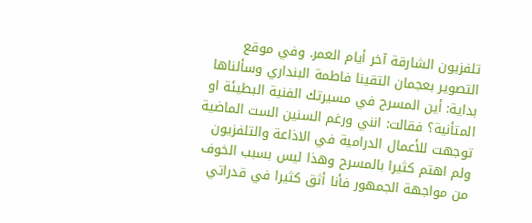تلفزيون الشارقة آخر أيام العمر. وفي موقع التصوير بعجمان التقينا فاطمة البنداري وسألناها بداية: أين المسرح في مسيرتك الفنية البطيئة او المتأنية؟ فقالت: انني ورغم السنين الست الماضية توجهت للأعمال الدرامية في الاذاعة والتلفزيون ولم اهتم كثيرا بالمسرح وهذا ليس بسبب الخوف من مواجهة الجمهور فأنا أثق كثيرا في قدراتي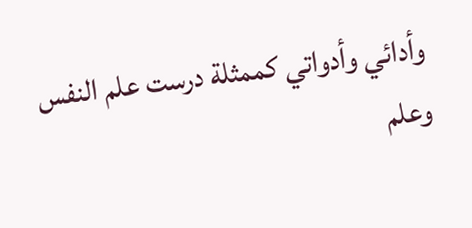وأدائي وأدواتي كممثلة درست علم النفس وعلم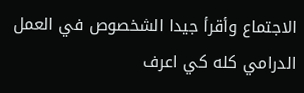الاجتماع وأقرأ جيدا الشخصوص في العمل الدرامي كله كي اعرف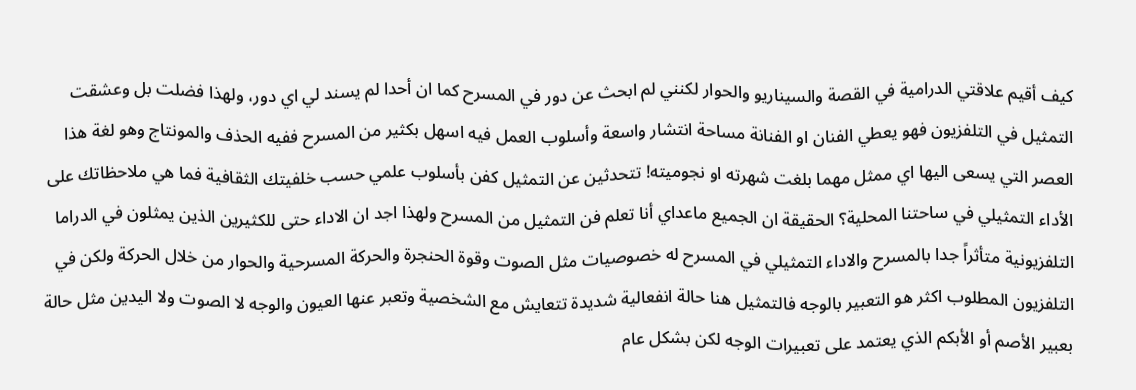كيف أقيم علاقتي الدرامية في القصة والسيناريو والحوار لكنني لم ابحث عن دور في المسرح كما ان أحدا لم يسند لي اي دور، ولهذا فضلت بل وعشقت التمثيل في التلفزيون فهو يعطي الفنان او الفنانة مساحة انتشار واسعة وأسلوب العمل فيه اسهل بكثير من المسرح ففيه الحذف والمونتاج وهو لغة هذا العصر التي يسعى اليها اي ممثل مهما بلغت شهرته او نجوميته! تتحدثين عن التمثيل كفن بأسلوب علمي حسب خلفيتك الثقافية فما هي ملاحظاتك على الأداء التمثيلي في ساحتنا المحلية؟ الحقيقة ان الجميع ماعداي أنا تعلم فن التمثيل من المسرح ولهذا اجد ان الاداء حتى للكثيرين الذين يمثلون في الدراما التلفزيونية متأثراً جدا بالمسرح والاداء التمثيلي في المسرح له خصوصيات مثل الصوت وقوة الحنجرة والحركة المسرحية والحوار من خلال الحركة ولكن في التلفزيون المطلوب اكثر هو التعبير بالوجه فالتمثيل هنا حالة انفعالية شديدة تتعايش مع الشخصية وتعبر عنها العيون والوجه لا الصوت ولا اليدين مثل حالة بعبير الأصم أو الأبكم الذي يعتمد على تعبيرات الوجه لكن بشكل عام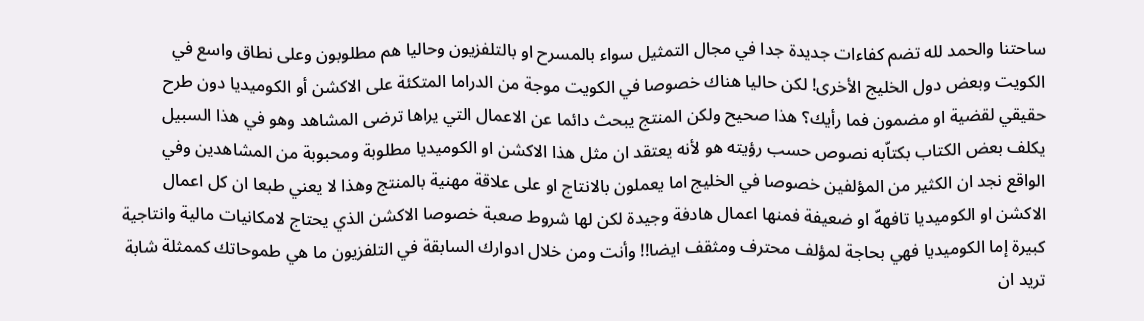ساحتنا والحمد لله تضم كفاءات جديدة جدا في مجال التمثيل سواء بالمسرح او بالتلفزيون وحاليا هم مطلوبون وعلى نطاق واسع في الكويت وبعض دول الخليج الأخرى! لكن حاليا هناك خصوصا في الكويت موجة من الدراما المتكئة على الاكشن أو الكوميديا دون طرح حقيقي لقضية او مضمون فما رأيك؟ هذا صحيح ولكن المنتج يبحث دائما عن الاعمال التي يراها ترضى المشاهد وهو في هذا السبيل يكلف بعض الكتاب بكتاّبه نصوص حسب رؤيته هو لأنه يعتقد ان مثل هذا الاكشن او الكوميديا مطلوبة ومحبوبة من المشاهدين وفي الواقع نجد ان الكثير من المؤلفين خصوصا في الخليج اما يعملون بالانتاج او على علاقة مهنية بالمنتج وهذا لا يعني طبعا ان كل اعمال الاكشن او الكوميديا تافههّ او ضعيفة فمنها اعمال هادفة وجيدة لكن لها شروط صعبة خصوصا الاكشن الذي يحتاج لامكانيات مالية وانتاجية كبيرة إما الكوميديا فهي بحاجة لمؤلف محترف ومثقف ايضا!! وأنت ومن خلال ادوارك السابقة في التلفزيون ما هي طموحاتك كممثلة شابة تريد ان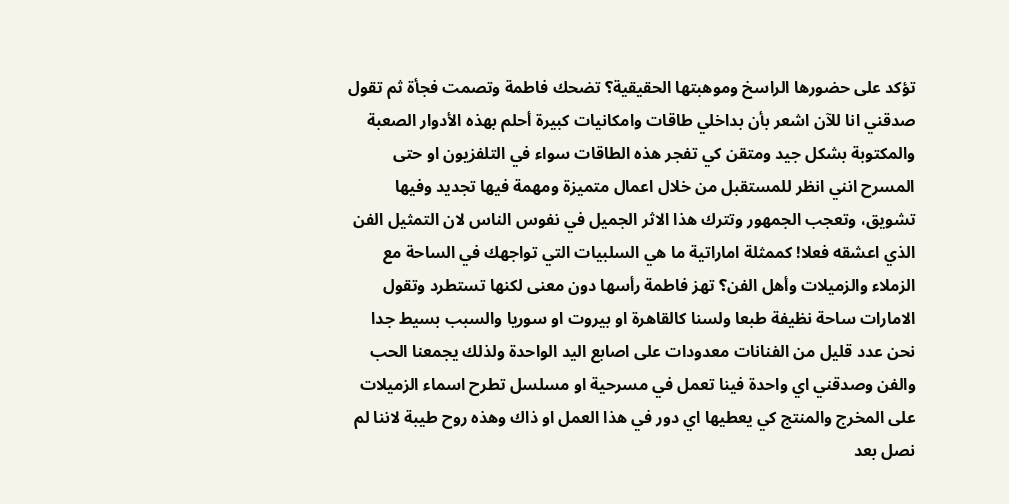تؤكد على حضورها الراسخ وموهبتها الحقيقية؟ تضحك فاطمة وتصمت فجأة ثم تقول صدقني انا للآن اشعر بأن بداخلي طاقات وامكانيات كبيرة أحلم بهذه الأدوار الصعبة والمكتوبة بشكل جيد ومتقن كي تفجر هذه الطاقات سواء في التلفزيون او حتى المسرح انني انظر للمستقبل من خلال اعمال متميزة ومهمة فيها تجديد وفيها تشويق، وتعجب الجمهور وتترك هذا الاثر الجميل في نفوس الناس لان التمثيل الفن الذي اعشقه فعلا! كممثلة اماراتية ما هي السلبيات التي تواجهك في الساحة مع الزملاء والزميلات وأهل الفن؟ تهز فاطمة رأسها دون معنى لكنها تستطرد وتقول الامارات ساحة نظيفة طبعا ولسنا كالقاهرة او بيروت او سوريا والسبب بسيط جدا نحن عدد قليل من الفنانات معدودات على اصابع اليد الواحدة ولذلك يجمعنا الحب والفن وصدقني اي واحدة فينا تعمل في مسرحية او مسلسل تطرح اسماء الزميلات على المخرج والمنتج كي يعطيها اي دور في هذا العمل او ذاك وهذه روح طيبة لاننا لم نصل بعد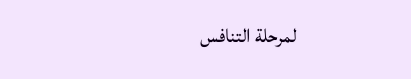لمرحلة التنافس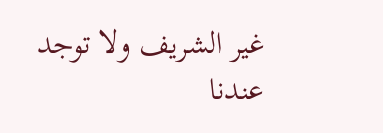غير الشريف ولا توجد عندنا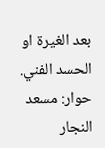بعد الغيرة او الحسد الفني. حوار: مسعد النجار